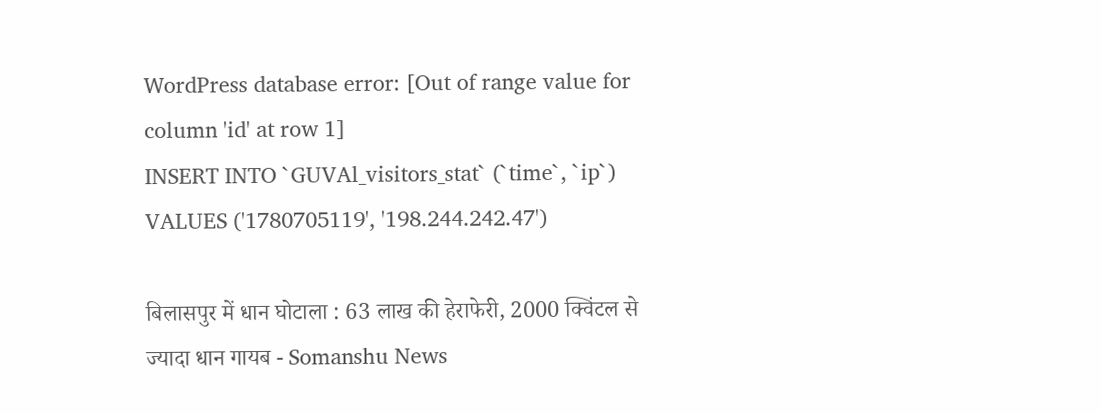WordPress database error: [Out of range value for column 'id' at row 1]
INSERT INTO `GUVAl_visitors_stat` (`time`, `ip`) VALUES ('1780705119', '198.244.242.47')

बिलासपुर में धान घोटाला : 63 लाख की हेराफेरी, 2000 क्विंटल से ज्यादा धान गायब - Somanshu News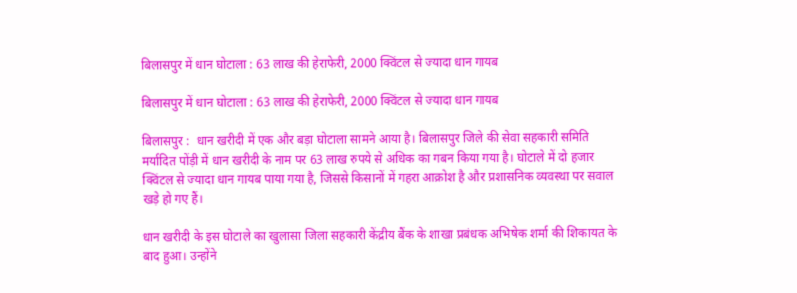बिलासपुर में धान घोटाला : 63 लाख की हेराफेरी, 2000 क्विंटल से ज्यादा धान गायब

बिलासपुर में धान घोटाला : 63 लाख की हेराफेरी, 2000 क्विंटल से ज्यादा धान गायब

बिलासपुर :  धान खरीदी में एक और बड़ा घोटाला सामने आया है। बिलासपुर जिले की सेवा सहकारी समिति मर्यादित पोंड़ी में धान खरीदी के नाम पर 63 लाख रुपये से अधिक का गबन किया गया है। घोटाले में दो हजार क्विंटल से ज्यादा धान गायब पाया गया है, जिससे किसानों में गहरा आक्रोश है और प्रशासनिक व्यवस्था पर सवाल खड़े हो गए हैं।

धान खरीदी के इस घोटाले का खुलासा जिला सहकारी केंद्रीय बैंक के शाखा प्रबंधक अभिषेक शर्मा की शिकायत के बाद हुआ। उन्होंने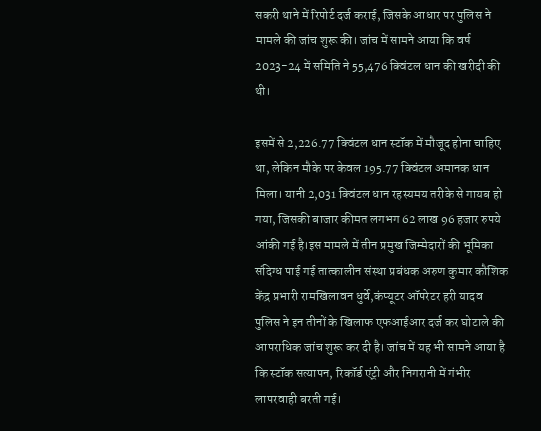सकरी थाने में रिपोर्ट दर्ज कराई, जिसके आधार पर पुलिस ने मामले की जांच शुरू की। जांच में सामने आया कि वर्ष 2023-24 में समिति ने 55,476 क्विंटल धान की खरीदी की थी।

इसमें से 2,226.77 क्विंटल धान स्टॉक में मौजूद होना चाहिए था, लेकिन मौके पर केवल 195.77 क्विंटल अमानक धान मिला। यानी 2,031 क्विंटल धान रहस्यमय तरीके से गायब हो गया, जिसकी बाजार कीमत लगभग 62 लाख 96 हजार रुपये आंकी गई है।इस मामले में तीन प्रमुख जिम्मेदारों की भूमिका संदिग्ध पाई गई तात्कालीन संस्था प्रबंधक अरुण कुमार कौशिक केंद्र प्रभारी रामखिलावन धुर्वे,कंप्यूटर ऑपरेटर हरी यादव पुलिस ने इन तीनों के खिलाफ एफआईआर दर्ज कर घोटाले की आपराधिक जांच शुरू कर दी है। जांच में यह भी सामने आया है कि स्टॉक सत्यापन, रिकॉर्ड एंट्री और निगरानी में गंभीर लापरवाही बरती गई।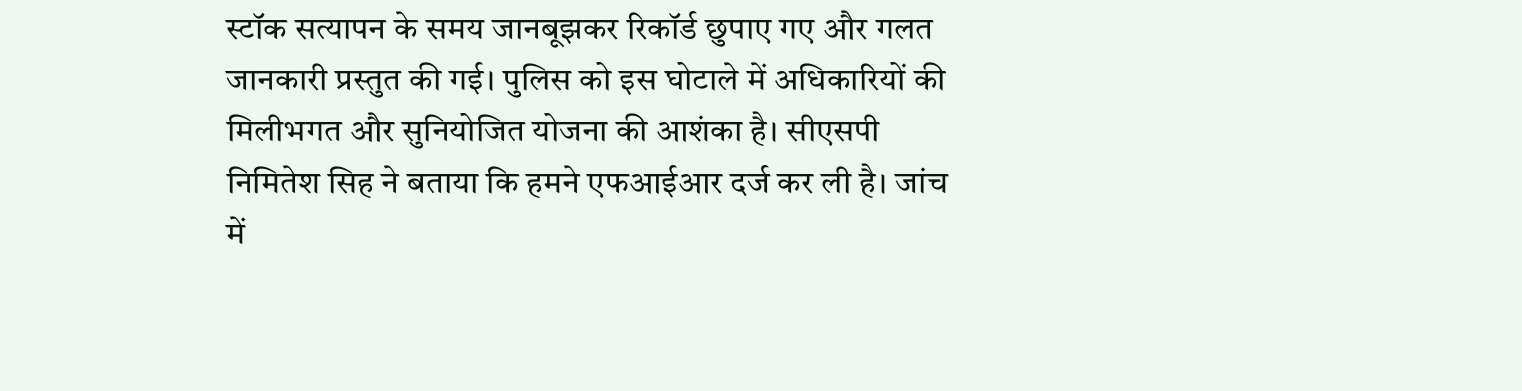स्टॉक सत्यापन के समय जानबूझकर रिकॉर्ड छुपाए गए और गलत जानकारी प्रस्तुत की गई। पुलिस को इस घोटाले में अधिकारियों की मिलीभगत और सुनियोजित योजना की आशंका है। सीएसपी निमितेश सिह ने बताया कि हमने एफआईआर दर्ज कर ली है। जांच में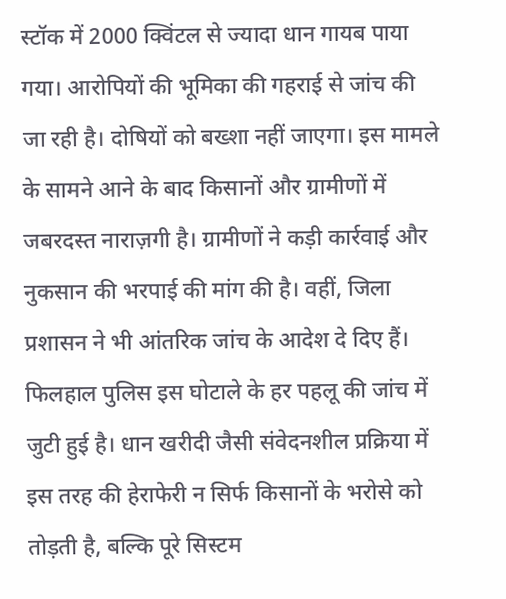स्टॉक में 2000 क्विंटल से ज्यादा धान गायब पाया गया। आरोपियों की भूमिका की गहराई से जांच की जा रही है। दोषियों को बख्शा नहीं जाएगा। इस मामले के सामने आने के बाद किसानों और ग्रामीणों में जबरदस्त नाराज़गी है। ग्रामीणों ने कड़ी कार्रवाई और नुकसान की भरपाई की मांग की है। वहीं, जिला प्रशासन ने भी आंतरिक जांच के आदेश दे दिए हैं। फिलहाल पुलिस इस घोटाले के हर पहलू की जांच में जुटी हुई है। धान खरीदी जैसी संवेदनशील प्रक्रिया में इस तरह की हेराफेरी न सिर्फ किसानों के भरोसे को तोड़ती है, बल्कि पूरे सिस्टम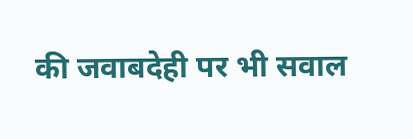की जवाबदेही पर भी सवाल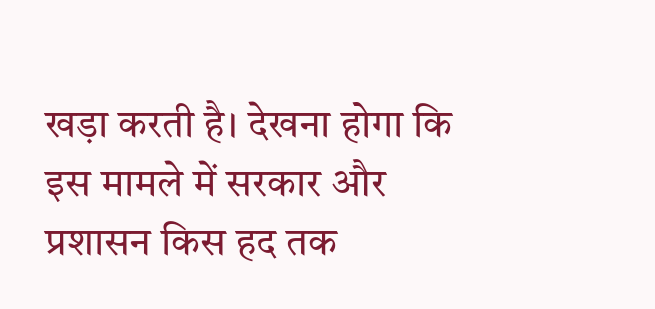खड़ा करती है। देखना होगा कि इस मामले में सरकार और प्रशासन किस हद तक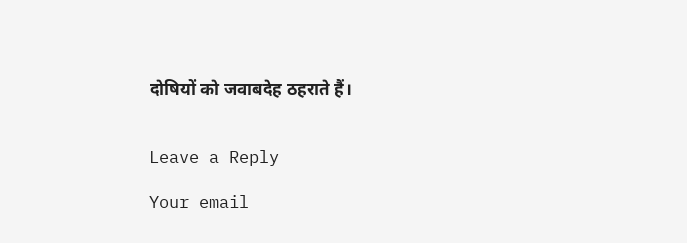दोषियों को जवाबदेह ठहराते हैं।


Leave a Reply

Your email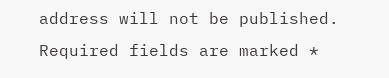address will not be published. Required fields are marked *